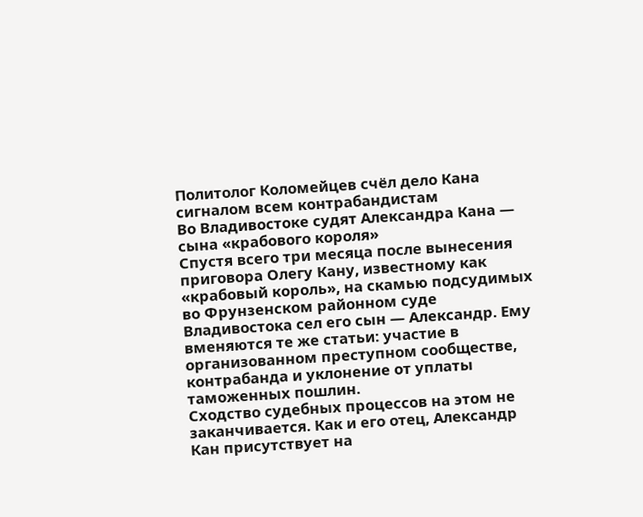Политолог Коломейцев счёл дело Кана сигналом всем контрабандистам
Во Владивостоке судят Александра Кана — сына «крабового короля»
Спустя всего три месяца после вынесения приговора Олегу Кану, известному как «крабовый король», на скамью подсудимых во Фрунзенском районном суде Владивостока сел его сын — Александр. Ему вменяются те же статьи: участие в организованном преступном сообществе, контрабанда и уклонение от уплаты таможенных пошлин.
Сходство судебных процессов на этом не заканчивается. Как и его отец, Александр Кан присутствует на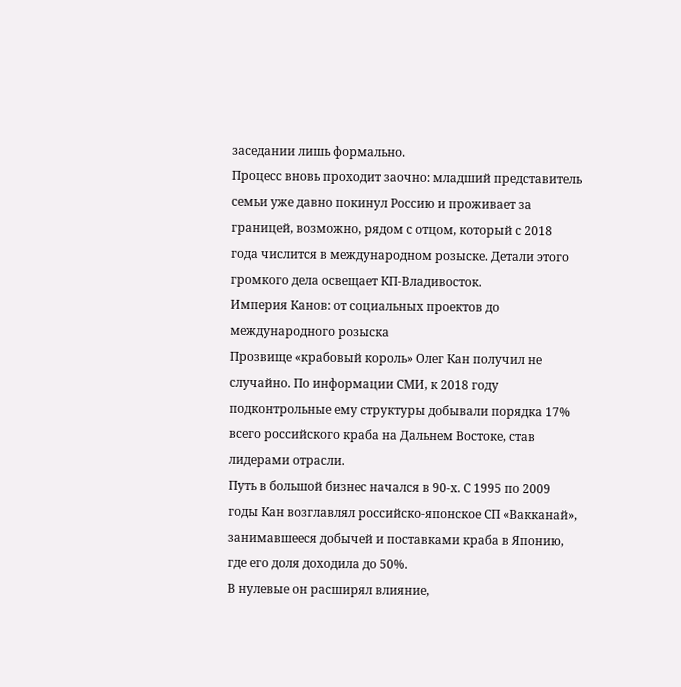заседании лишь формально.
Процесс вновь проходит заочно: младший представитель семьи уже давно покинул Россию и проживает за границей, возможно, рядом с отцом, который с 2018 года числится в международном розыске. Детали этого громкого дела освещает КП-Владивосток.
Империя Канов: от социальных проектов до международного розыска
Прозвище «крабовый король» Олег Кан получил не случайно. По информации СМИ, к 2018 году подконтрольные ему структуры добывали порядка 17% всего российского краба на Дальнем Востоке, став лидерами отрасли.
Путь в большой бизнес начался в 90-х. С 1995 по 2009 годы Кан возглавлял российско-японское СП «Вакканай», занимавшееся добычей и поставками краба в Японию, где его доля доходила до 50%.
В нулевые он расширял влияние,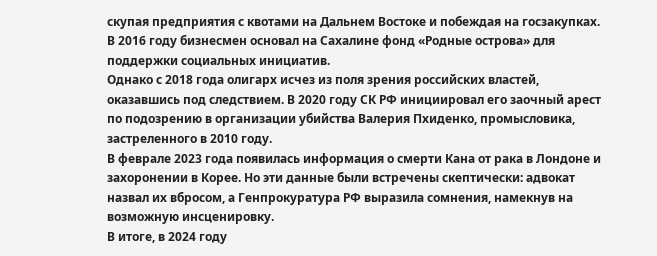скупая предприятия с квотами на Дальнем Востоке и побеждая на госзакупках. В 2016 году бизнесмен основал на Сахалине фонд «Родные острова» для поддержки социальных инициатив.
Однако с 2018 года олигарх исчез из поля зрения российских властей, оказавшись под следствием. В 2020 году СК РФ инициировал его заочный арест по подозрению в организации убийства Валерия Пхиденко, промысловика, застреленного в 2010 году.
В феврале 2023 года появилась информация о смерти Кана от рака в Лондоне и захоронении в Корее. Но эти данные были встречены скептически: адвокат назвал их вбросом, а Генпрокуратура РФ выразила сомнения, намекнув на возможную инсценировку.
В итоге, в 2024 году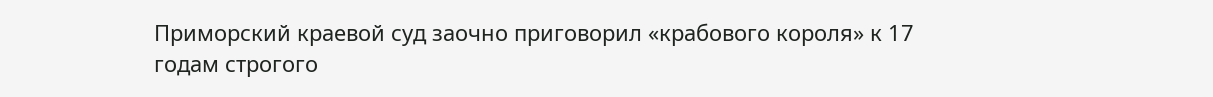Приморский краевой суд заочно приговорил «крабового короля» к 17 годам строгого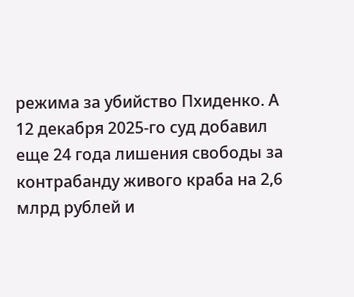режима за убийство Пхиденко. А 12 декабря 2025-го суд добавил еще 24 года лишения свободы за контрабанду живого краба на 2,6 млрд рублей и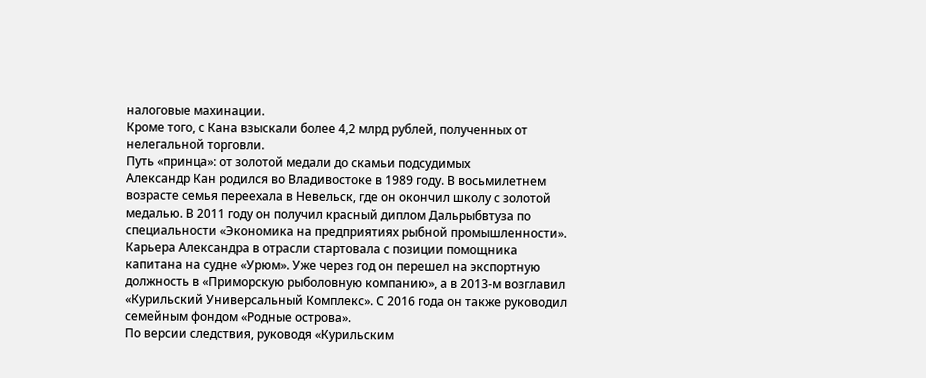налоговые махинации.
Кроме того, с Кана взыскали более 4,2 млрд рублей, полученных от нелегальной торговли.
Путь «принца»: от золотой медали до скамьи подсудимых
Александр Кан родился во Владивостоке в 1989 году. В восьмилетнем возрасте семья переехала в Невельск, где он окончил школу с золотой медалью. В 2011 году он получил красный диплом Дальрыбвтуза по специальности «Экономика на предприятиях рыбной промышленности».
Карьера Александра в отрасли стартовала с позиции помощника капитана на судне «Урюм». Уже через год он перешел на экспортную должность в «Приморскую рыболовную компанию», а в 2013-м возглавил «Курильский Универсальный Комплекс». С 2016 года он также руководил семейным фондом «Родные острова».
По версии следствия, руководя «Курильским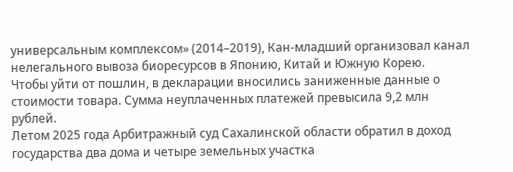универсальным комплексом» (2014–2019), Кан-младший организовал канал нелегального вывоза биоресурсов в Японию, Китай и Южную Корею.
Чтобы уйти от пошлин, в декларации вносились заниженные данные о стоимости товара. Сумма неуплаченных платежей превысила 9,2 млн рублей.
Летом 2025 года Арбитражный суд Сахалинской области обратил в доход государства два дома и четыре земельных участка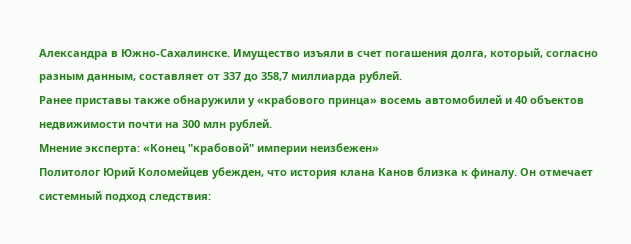Александра в Южно-Сахалинске. Имущество изъяли в счет погашения долга, который, согласно разным данным, составляет от 337 до 358,7 миллиарда рублей.
Ранее приставы также обнаружили у «крабового принца» восемь автомобилей и 40 объектов недвижимости почти на 300 млн рублей.
Мнение эксперта: «Конец "крабовой" империи неизбежен»
Политолог Юрий Коломейцев убежден, что история клана Канов близка к финалу. Он отмечает системный подход следствия: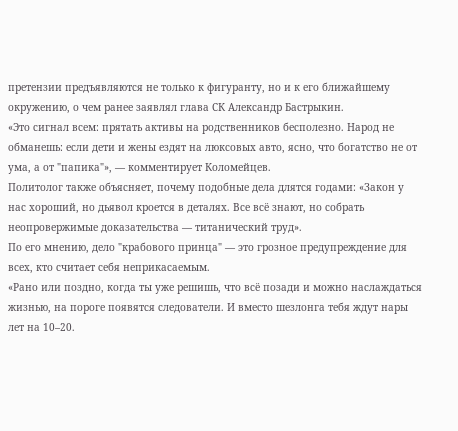претензии предъявляются не только к фигуранту, но и к его ближайшему окружению, о чем ранее заявлял глава СК Александр Бастрыкин.
«Это сигнал всем: прятать активы на родственников бесполезно. Народ не обманешь: если дети и жены ездят на люксовых авто, ясно, что богатство не от ума, а от "папика"», — комментирует Коломейцев.
Политолог также объясняет, почему подобные дела длятся годами: «Закон у нас хороший, но дьявол кроется в деталях. Все всё знают, но собрать неопровержимые доказательства — титанический труд».
По его мнению, дело "крабового принца" — это грозное предупреждение для всех, кто считает себя неприкасаемым.
«Рано или поздно, когда ты уже решишь, что всё позади и можно наслаждаться жизнью, на пороге появятся следователи. И вместо шезлонга тебя ждут нары лет на 10–20.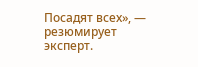Посадят всех», — резюмирует эксперт.